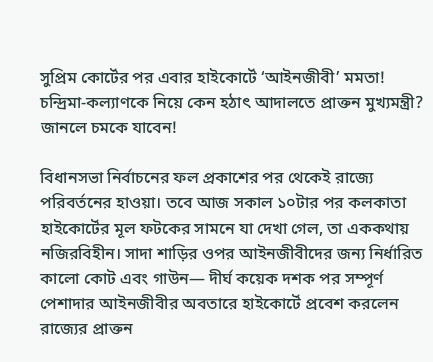সুপ্রিম কোর্টের পর এবার হাইকোর্টে ‘আইনজীবী’ মমতা! চন্দ্রিমা-কল্যাণকে নিয়ে কেন হঠাৎ আদালতে প্রাক্তন মুখ্যমন্ত্রী? জানলে চমকে যাবেন!

বিধানসভা নির্বাচনের ফল প্রকাশের পর থেকেই রাজ্যে পরিবর্তনের হাওয়া। তবে আজ সকাল ১০টার পর কলকাতা হাইকোর্টের মূল ফটকের সামনে যা দেখা গেল, তা এককথায় নজিরবিহীন। সাদা শাড়ির ওপর আইনজীবীদের জন্য নির্ধারিত কালো কোট এবং গাউন— দীর্ঘ কয়েক দশক পর সম্পূর্ণ পেশাদার আইনজীবীর অবতারে হাইকোর্টে প্রবেশ করলেন রাজ্যের প্রাক্তন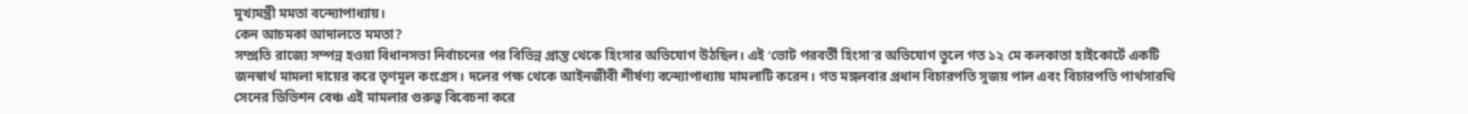মুখ্যমন্ত্রী মমতা বন্দ্যোপাধ্যায়।
কেন আচমকা আদালতে মমতা?
সম্প্রতি রাজ্যে সম্পন্ন হওয়া বিধানসভা নির্বাচনের পর বিভিন্ন প্রান্ত থেকে হিংসার অভিযোগ উঠছিল। এই ‘ভোট পরবর্তী হিংসা’র অভিযোগ তুলে গত ১২ মে কলকাতা হাইকোর্টে একটি জনস্বার্থ মামলা দায়ের করে তৃণমূল কংগ্রেস। দলের পক্ষ থেকে আইনজীবী শীর্ষণ্য বন্দ্যোপাধ্যায় মামলাটি করেন। গত মঙ্গলবার প্রধান বিচারপতি সুজয় পাল এবং বিচারপতি পার্থসারথি সেনের ডিভিশন বেঞ্চ এই মামলার গুরুত্ব বিবেচনা করে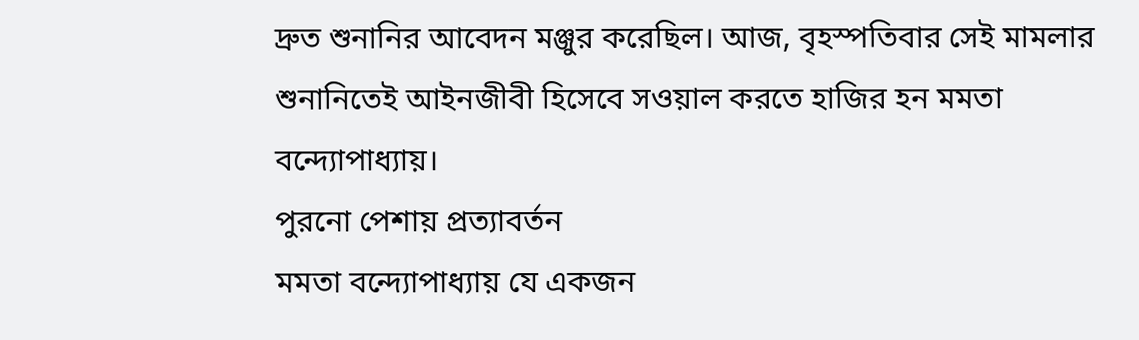দ্রুত শুনানির আবেদন মঞ্জুর করেছিল। আজ, বৃহস্পতিবার সেই মামলার শুনানিতেই আইনজীবী হিসেবে সওয়াল করতে হাজির হন মমতা বন্দ্যোপাধ্যায়।
পুরনো পেশায় প্রত্যাবর্তন
মমতা বন্দ্যোপাধ্যায় যে একজন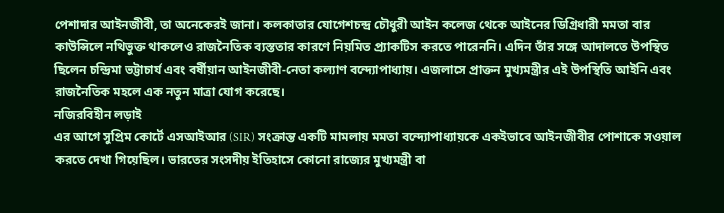পেশাদার আইনজীবী, তা অনেকেরই জানা। কলকাতার যোগেশচন্দ্র চৌধুরী আইন কলেজ থেকে আইনের ডিগ্রিধারী মমতা বার কাউন্সিলে নথিভুক্ত থাকলেও রাজনৈতিক ব্যস্ততার কারণে নিয়মিত প্র্যাকটিস করতে পারেননি। এদিন তাঁর সঙ্গে আদালতে উপস্থিত ছিলেন চন্দ্রিমা ভট্টাচার্য এবং বর্ষীয়ান আইনজীবী-নেতা কল্যাণ বন্দ্যোপাধ্যায়। এজলাসে প্রাক্তন মুখ্যমন্ত্রীর এই উপস্থিতি আইনি এবং রাজনৈতিক মহলে এক নতুন মাত্রা যোগ করেছে।
নজিরবিহীন লড়াই
এর আগে সুপ্রিম কোর্টে এসআইআর (SIR) সংক্রান্ত একটি মামলায় মমতা বন্দ্যোপাধ্যায়কে একইভাবে আইনজীবীর পোশাকে সওয়াল করতে দেখা গিয়েছিল। ভারতের সংসদীয় ইতিহাসে কোনো রাজ্যের মুখ্যমন্ত্রী বা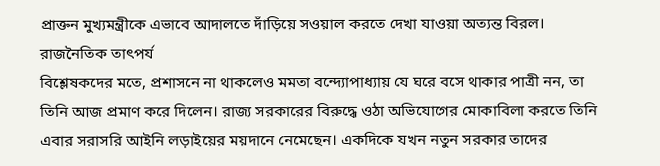প্রাক্তন মুখ্যমন্ত্রীকে এভাবে আদালতে দাঁড়িয়ে সওয়াল করতে দেখা যাওয়া অত্যন্ত বিরল।
রাজনৈতিক তাৎপর্য
বিশ্লেষকদের মতে, প্রশাসনে না থাকলেও মমতা বন্দ্যোপাধ্যায় যে ঘরে বসে থাকার পাত্রী নন, তা তিনি আজ প্রমাণ করে দিলেন। রাজ্য সরকারের বিরুদ্ধে ওঠা অভিযোগের মোকাবিলা করতে তিনি এবার সরাসরি আইনি লড়াইয়ের ময়দানে নেমেছেন। একদিকে যখন নতুন সরকার তাদের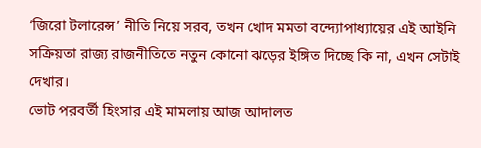‘জিরো টলারেন্স’ নীতি নিয়ে সরব, তখন খোদ মমতা বন্দ্যোপাধ্যায়ের এই আইনি সক্রিয়তা রাজ্য রাজনীতিতে নতুন কোনো ঝড়ের ইঙ্গিত দিচ্ছে কি না, এখন সেটাই দেখার।
ভোট পরবর্তী হিংসার এই মামলায় আজ আদালত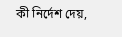কী নির্দেশ দেয়,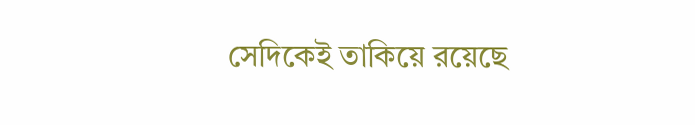সেদিকেই তাকিয়ে রয়েছে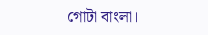গোটা বাংলা।